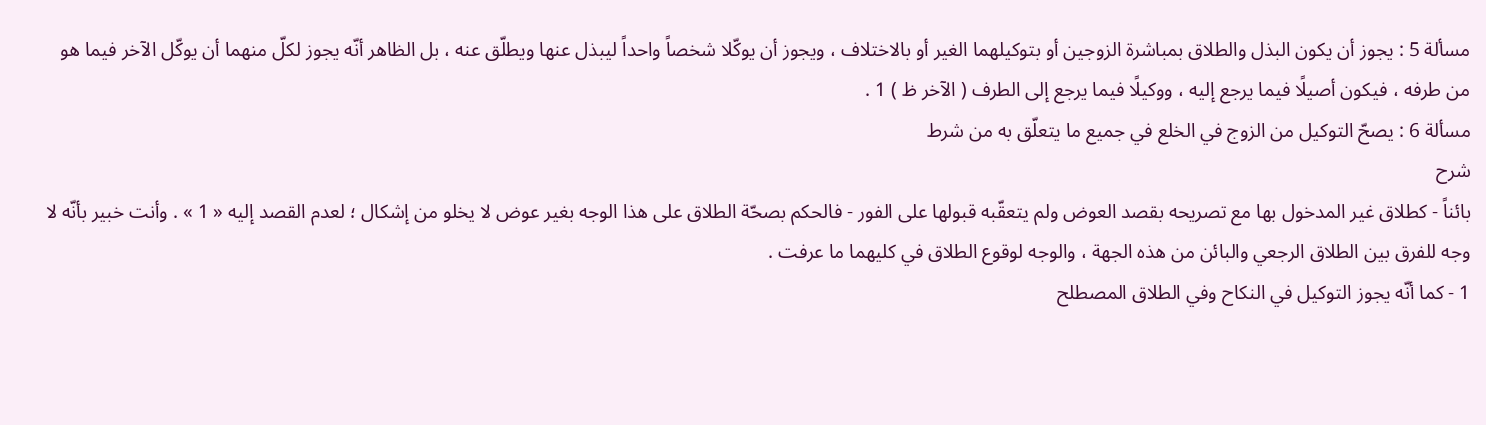مسألة 5 : يجوز أن يكون البذل والطلاق بمباشرة الزوجين أو بتوكيلهما الغير أو بالاختلاف ، ويجوز أن يوكّلا شخصاً واحداً ليبذل عنها ويطلّق عنه ، بل الظاهر أنّه يجوز لكلّ منهما أن يوكّل الآخر فيما هو من طرفه ، فيكون أصيلًا فيما يرجع إليه ، ووكيلًا فيما يرجع إلى الطرف ( الآخر ظ ) 1 .
مسألة 6 : يصحّ التوكيل من الزوج في الخلع في جميع ما يتعلّق به من شرط
شرح
بائناً - كطلاق غير المدخول بها مع تصريحه بقصد العوض ولم يتعقّبه قبولها على الفور - فالحكم بصحّة الطلاق على هذا الوجه بغير عوض لا يخلو من إشكال ؛ لعدم القصد إليه « 1 » . وأنت خبير بأنّه لا وجه للفرق بين الطلاق الرجعي والبائن من هذه الجهة ، والوجه لوقوع الطلاق في كليهما ما عرفت .
1 - كما أنّه يجوز التوكيل في النكاح وفي الطلاق المصطلح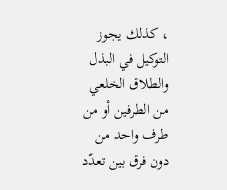، كذلك يجوز التوكيل في البذل والطلاق الخلعي من الطرفين أو من طرف واحد من دون فرق بين تعدّد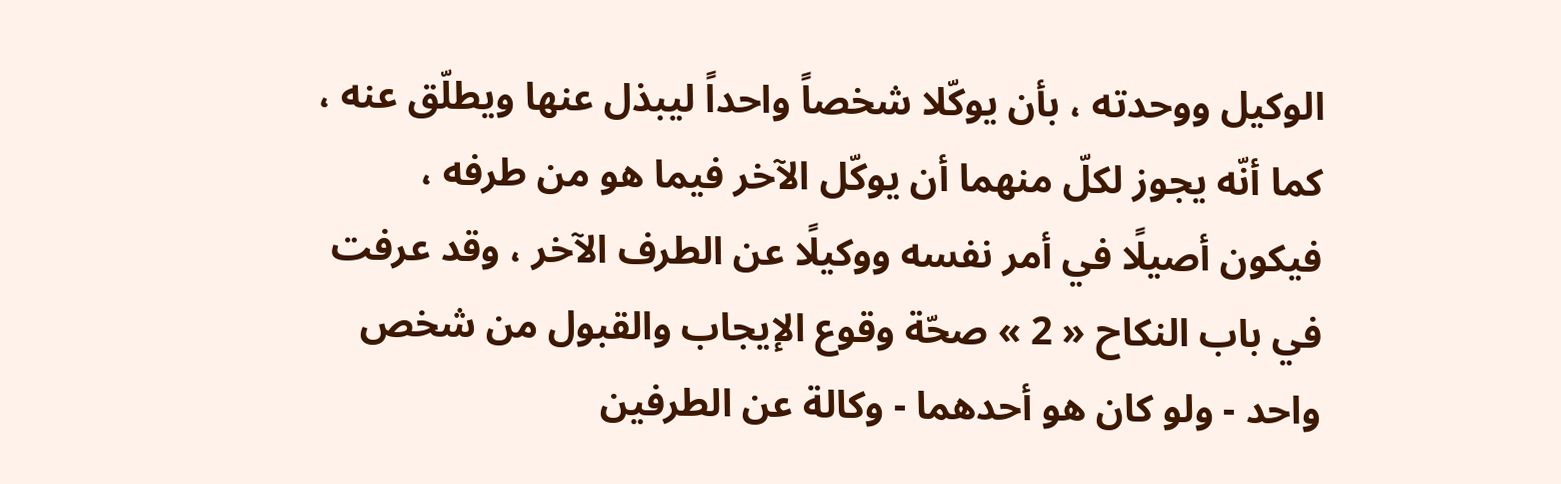الوكيل ووحدته ، بأن يوكّلا شخصاً واحداً ليبذل عنها ويطلّق عنه ، كما أنّه يجوز لكلّ منهما أن يوكّل الآخر فيما هو من طرفه ، فيكون أصيلًا في أمر نفسه ووكيلًا عن الطرف الآخر ، وقد عرفت في باب النكاح « 2 » صحّة وقوع الإيجاب والقبول من شخص واحد - ولو كان هو أحدهما - وكالة عن الطرفين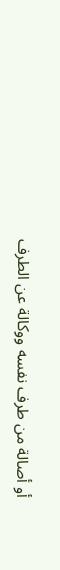أو أصالة من طرف نفسه ووكالة عن الطرف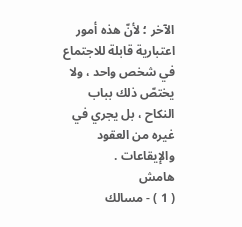الآخر ؛ لأنّ هذه أمور اعتبارية قابلة للاجتماع في شخص واحد ، ولا يختصّ ذلك بباب النكاح ، بل يجري في غيره من العقود والإيقاعات .
هامش
( 1 ) - مسالك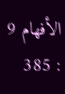الأفهام 9 : 385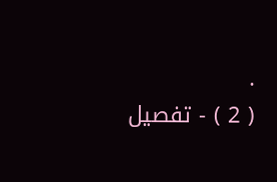.
( 2 ) - تفصيل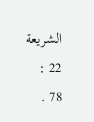الشريعة 22 : 78 .